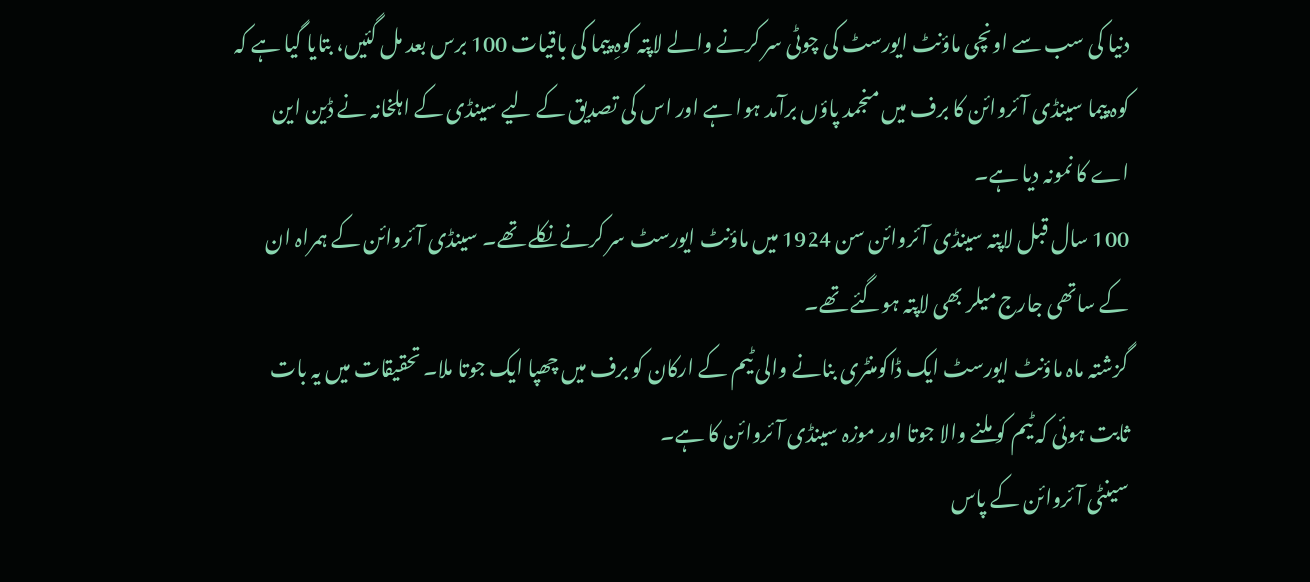دنیا کی سب سے اونچی ماؤنٹ ایورسٹ کی چوٹی سر کرنے والے لاپتہ کوہِ پیما کی باقیات 100 برس بعد مل گئیں، بتایا گیا ہے کہ کوہ پیما سینڈی آئروائن کا برف میں منجمد پاؤں برآمد ہوا ہے اور اس کی تصدیق کے لیے سینڈی کے اہلخانہ نے ڈین این اے کا نمونہ دیا ہے۔
100 سال قبل لاپتہ سینڈی آئروائن سن 1924 میں ماؤنٹ ایورسٹ سر کرنے نکلے تھے۔ سینڈی آئروائن کے ہمراہ ان کے ساتھی جارج میلر بھی لاپتہ ہوگئے تھے۔
گزشتہ ماہ ماؤنٹ ایورسٹ ایک ڈاکومنٹری بنانے والی ٹیم کے ارکان کو برف میں چھپا ایک جوتا ملا۔ تحقیقات میں یہ بات ثابت ہوئی کہ ٹیم کو ملنے والا جوتا اور موزہ سینڈی آئروائن کا ہے۔
سینٹی آئروائن کے پاس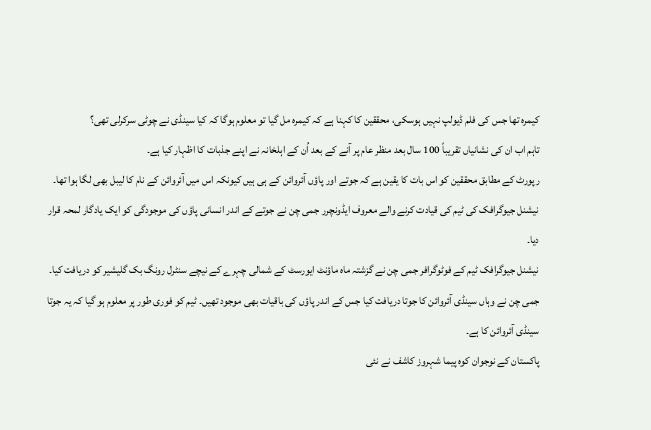کیمرہ تھا جس کی فلم ڈیولپ نہیں ہوسکی، محققین کا کہنا ہے کہ کیمرہ مل گیا تو معلوم ہوگا کہ کیا سینڈی نے چوٹی سرکرلی تھی؟
تاہم اب ان کی نشانیاں تقریباً 100 سال بعد منظر عام پر آنے کے بعد اُن کے اہلخانہ نے اپنے جذبات کا اظہار کیا ہے۔
رپورٹ کے مطابق محققین کو اس بات کا یقین ہے کہ جوتے اور پاؤں آئروائن کے ہی ہیں کیونکہ اس میں آئروائن کے نام کا لیبل بھی لگا ہوا تھا۔
نیشنل جیوگرافک کی ٹیم کی قیادت کرنے والے معروف ایڈونچرر جمی چن نے جوتے کے اندر انسانی پاؤں کی موجودگی کو ایک یادگار لمحہ قرار دیا۔
نیشنل جیوگرافک ٹیم کے فوٹوگرافر جمی چن نے گزشتہ ماہ ماؤنٹ ایورسٹ کے شمالی چہرے کے نیچے سنٹرل رونگ بک گلیشیر کو دریافت کیا۔ جمی چن نے وہاں سینڈی آئروائن کا جوتا دریافت کیا جس کے اندر پاؤں کی باقیات بھی موجود تھیں۔ ٹیم کو فوری طور پر معلوم ہو گیا کہ یہ جوتا سینڈی آئروائن کا ہے۔
پاکستان کے نوجوان کوہ پیما شہروز کاشف نے نئی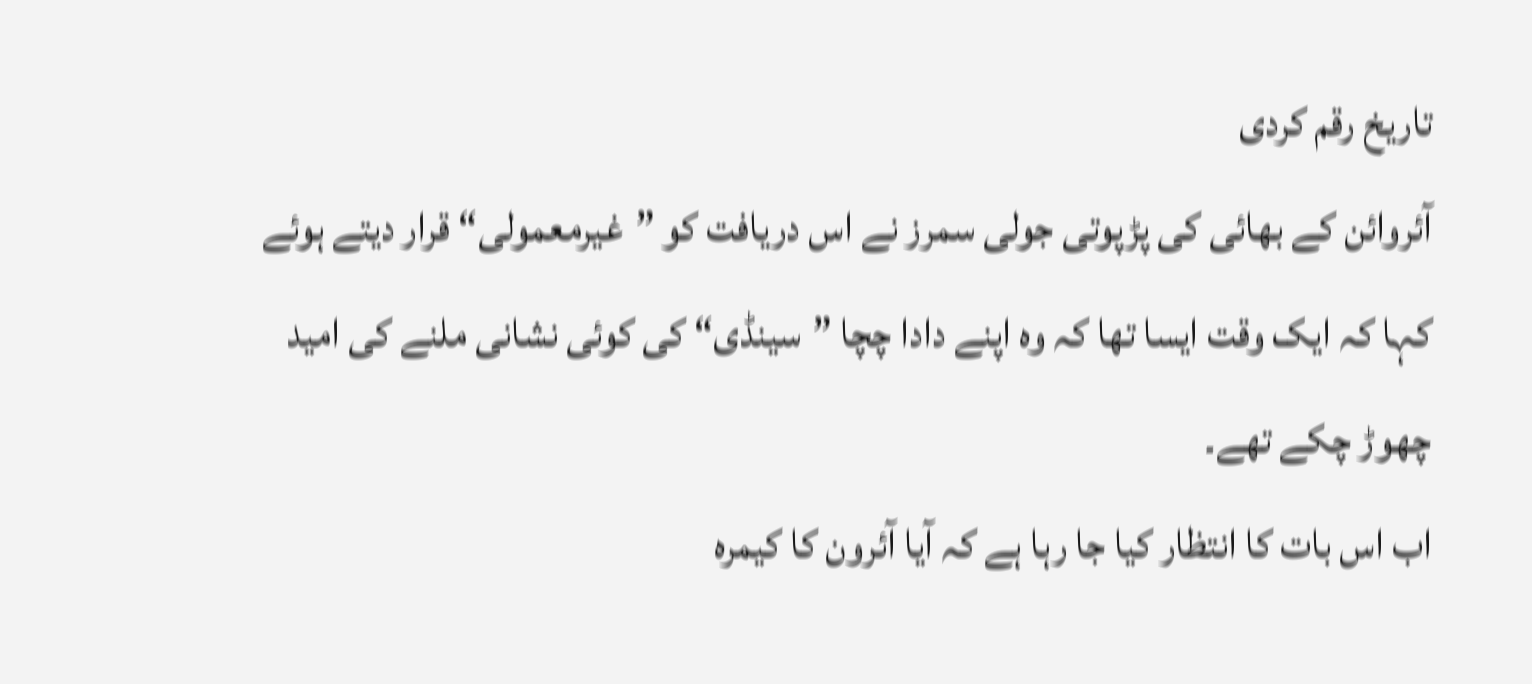تاریخ رقم کردی
آئروائن کے بھائی کی پڑپوتی جولی سمرز نے اس دریافت کو ”غیرمعمولی“ قرار دیتے ہوئے کہا کہ ایک وقت ایسا تھا کہ وہ اپنے دادا چچا ”سینڈی“ کی کوئی نشانی ملنے کی امید چھوڑ چکے تھے۔
اب اس بات کا انتظار کیا جا رہا ہے کہ آیا آئرون کا کیمرہ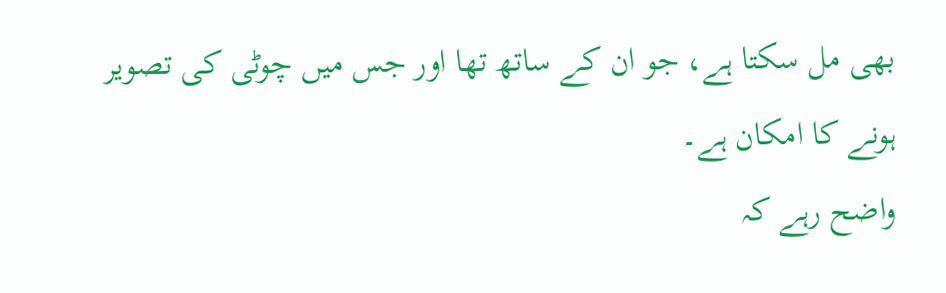بھی مل سکتا ہے، جو ان کے ساتھ تھا اور جس میں چوٹی کی تصویر ہونے کا امکان ہے۔
واضح رہے کہ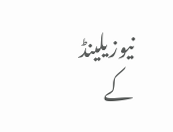نیوزیلینڈ کے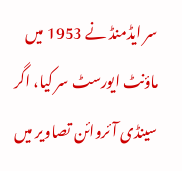سر ایڈمنڈ نے 1953 میں ماؤنٹ ایورسٹ سر کیا، اگر سینڈی آئروائن تصاویر میں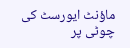ماؤنٹ ایورسٹ کی چوٹی پر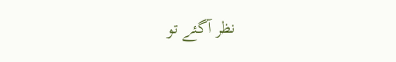نظر آگئے تو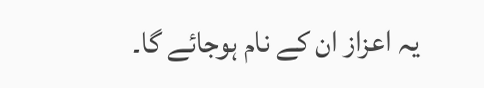یہ اعزاز ان کے نام ہوجائے گا۔